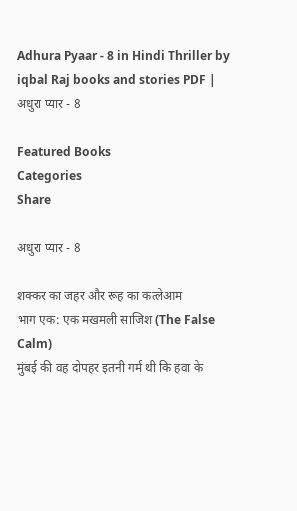Adhura Pyaar - 8 in Hindi Thriller by iqbal Raj books and stories PDF | अधुरा प्यार - 8

Featured Books
Categories
Share

अधुरा प्यार - 8

शक्कर का जहर और रूह का कत्लेआम
भाग एक: एक मखमली साजिश (The False Calm)
मुंबई की वह दोपहर इतनी गर्म थी कि हवा के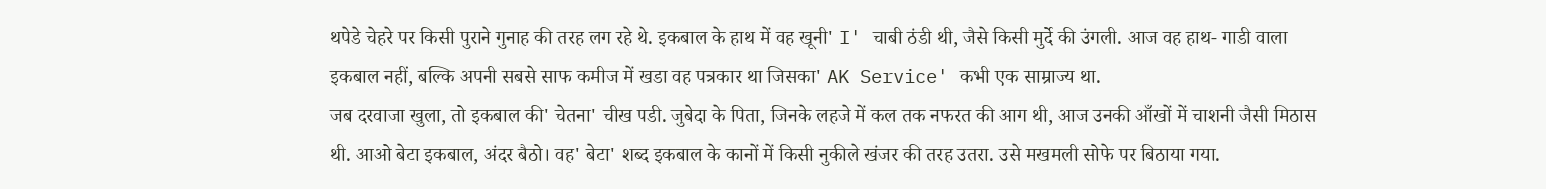थपेडे चेहरे पर किसी पुराने गुनाह की तरह लग रहे थे. इकबाल के हाथ में वह खूनी' I' चाबी ठंडी थी, जैसे किसी मुर्दे की उंगली. आज वह हाथ- गाडी वाला इकबाल नहीं, बल्कि अपनी सबसे साफ कमीज में खडा वह पत्रकार था जिसका' AK Service' कभी एक साम्राज्य था.
जब दरवाजा खुला, तो इकबाल की' चेतना' चीख पडी. जुबेदा के पिता, जिनके लहजे में कल तक नफरत की आग थी, आज उनकी आँखों में चाशनी जैसी मिठास थी. आओ बेटा इकबाल, अंदर बैठो। वह' बेटा' शब्द इकबाल के कानों में किसी नुकीले खंजर की तरह उतरा. उसे मखमली सोफे पर बिठाया गया.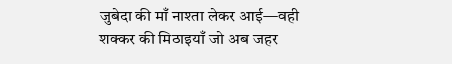जुबेदा की माँ नाश्ता लेकर आई—वही शक्कर की मिठाइयाँ जो अब जहर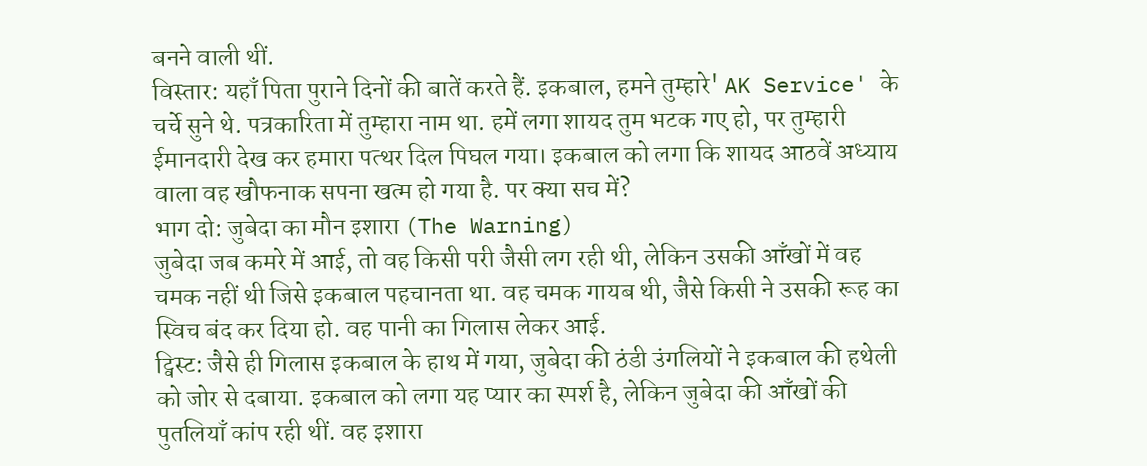बनने वाली थीं.
विस्तार: यहाँ पिता पुराने दिनों की बातें करते हैं. इकबाल, हमने तुम्हारे' AK Service' के चर्चे सुने थे. पत्रकारिता में तुम्हारा नाम था. हमें लगा शायद तुम भटक गए हो, पर तुम्हारी ईमानदारी देख कर हमारा पत्थर दिल पिघल गया। इकबाल को लगा कि शायद आठवें अध्याय वाला वह खौफनाक सपना खत्म हो गया है. पर क्या सच में?
भाग दो: जुबेदा का मौन इशारा (The Warning)
जुबेदा जब कमरे में आई, तो वह किसी परी जैसी लग रही थी, लेकिन उसकी आँखों में वह चमक नहीं थी जिसे इकबाल पहचानता था. वह चमक गायब थी, जैसे किसी ने उसकी रूह का स्विच बंद कर दिया हो. वह पानी का गिलास लेकर आई.
ट्विस्ट: जैसे ही गिलास इकबाल के हाथ में गया, जुबेदा की ठंडी उंगलियों ने इकबाल की हथेली को जोर से दबाया. इकबाल को लगा यह प्यार का स्पर्श है, लेकिन जुबेदा की आँखों की पुतलियाँ कांप रही थीं. वह इशारा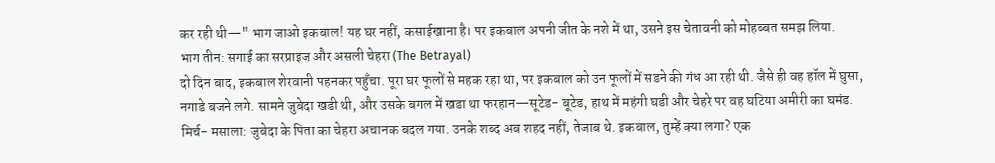कर रही थी—" भाग जाओ इकबाल! यह घर नहीं, कसाईखाना है। पर इकबाल अपनी जीत के नशे में था, उसने इस चेतावनी को मोहब्बत समझ लिया.
भाग तीन: सगाई का सरप्राइज और असली चेहरा (The Betrayal)
दो दिन बाद, इकबाल शेरवानी पहनकर पहुँचा. पूरा घर फूलों से महक रहा था, पर इकबाल को उन फूलों में सडने की गंध आ रही थी. जैसे ही वह हॉल में घुसा, नगाडे बजने लगे. सामने जुबेदा खडी थी, और उसके बगल में खडा था फरहान—सूटेड- बूटेड, हाथ में महंगी घडी और चेहरे पर वह घटिया अमीरी का घमंड.
मिर्च- मसाला: जुबेदा के पिता का चेहरा अचानक बदल गया. उनके शब्द अब शहद नहीं, तेजाब थे. इकबाल, तुम्हें क्या लगा? एक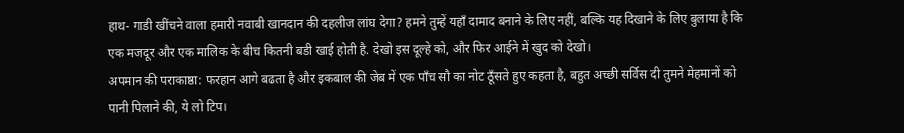हाथ- गाडी खींचने वाला हमारी नवाबी खानदान की दहलीज लांघ देगा? हमने तुम्हें यहाँ दामाद बनाने के लिए नहीं, बल्कि यह दिखाने के लिए बुलाया है कि एक मजदूर और एक मालिक के बीच कितनी बडी खाई होती है. देखो इस दूल्हे को, और फिर आईने में खुद को देखो।
अपमान की पराकाष्ठा: फरहान आगे बढता है और इकबाल की जेब में एक पाँच सौ का नोट ठूँसते हुए कहता है, बहुत अच्छी सर्विस दी तुमने मेहमानों को पानी पिलाने की, ये लो टिप।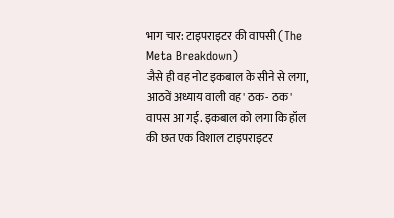भाग चार: टाइपराइटर की वापसी (The Meta Breakdown)
जैसे ही वह नोट इकबाल के सीने से लगा, आठवें अध्याय वाली वह' ठक- ठक' वापस आ गई. इकबाल को लगा कि हॉल की छत एक विशाल टाइपराइटर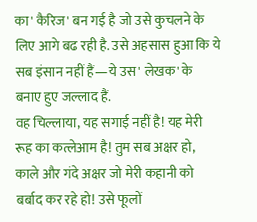का' कैरिज' बन गई है जो उसे कुचलने के लिए आगे बढ रही है. उसे अहसास हुआ कि ये सब इंसान नहीं हैं—ये उस' लेखक' के बनाए हुए जल्लाद हैं.
वह चिल्लाया, यह सगाई नहीं है! यह मेरी रूह का कत्लेआम है! तुम सब अक्षर हो, काले और गंदे अक्षर जो मेरी कहानी को बर्बाद कर रहे हो! उसे फूलों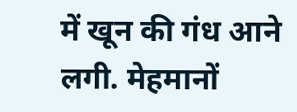में खून की गंध आने लगी. मेहमानों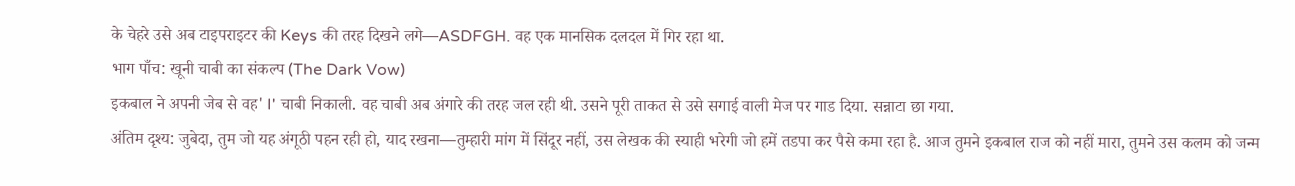के चेहरे उसे अब टाइपराइटर की Keys की तरह दिखने लगे—ASDFGH. वह एक मानसिक दलदल में गिर रहा था.
भाग पाँच: खूनी चाबी का संकल्प (The Dark Vow)
इकबाल ने अपनी जेब से वह' I' चाबी निकाली. वह चाबी अब अंगारे की तरह जल रही थी. उसने पूरी ताकत से उसे सगाई वाली मेज पर गाड दिया. सन्नाटा छा गया.
अंतिम दृश्य: जुबेदा, तुम जो यह अंगूठी पहन रही हो, याद रखना—तुम्हारी मांग में सिंदूर नहीं, उस लेखक की स्याही भरेगी जो हमें तडपा कर पैसे कमा रहा है. आज तुमने इकबाल राज को नहीं मारा, तुमने उस कलम को जन्म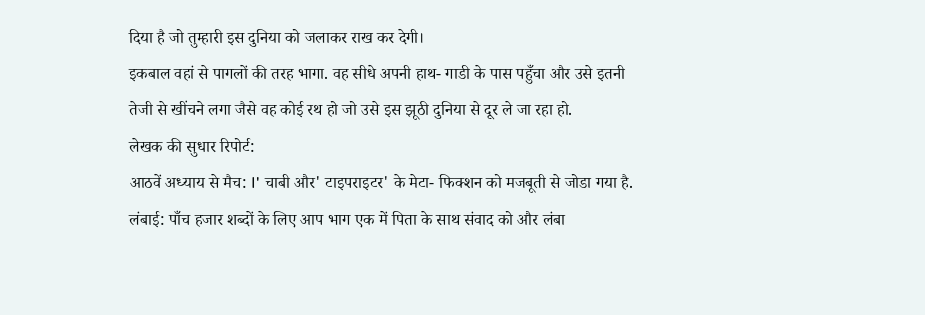दिया है जो तुम्हारी इस दुनिया को जलाकर राख कर देगी।
इकबाल वहां से पागलों की तरह भागा. वह सीधे अपनी हाथ- गाडी के पास पहुँचा और उसे इतनी तेजी से खींचने लगा जैसे वह कोई रथ हो जो उसे इस झूठी दुनिया से दूर ले जा रहा हो.
लेखक की सुधार रिपोर्ट:
आठवें अध्याय से मैच: I' चाबी और' टाइपराइटर' के मेटा- फिक्शन को मजबूती से जोडा गया है.
लंबाई: पाँच हजार शब्दों के लिए आप भाग एक में पिता के साथ संवाद को और लंबा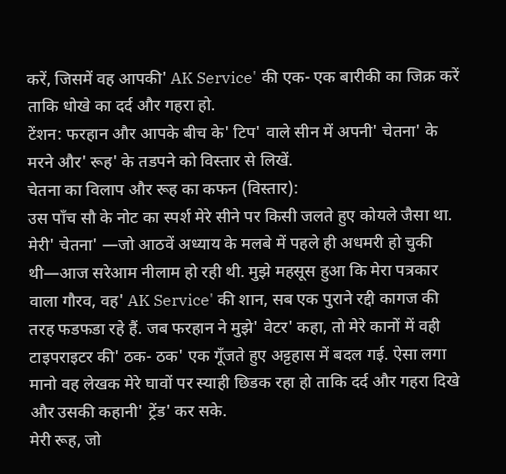करें, जिसमें वह आपकी' AK Service' की एक- एक बारीकी का जिक्र करें ताकि धोखे का दर्द और गहरा हो.
टेंशन: फरहान और आपके बीच के' टिप' वाले सीन में अपनी' चेतना' के मरने और' रूह' के तडपने को विस्तार से लिखें.
चेतना का विलाप और रूह का कफन (विस्तार):
उस पाँच सौ के नोट का स्पर्श मेरे सीने पर किसी जलते हुए कोयले जैसा था. मेरी' चेतना' —जो आठवें अध्याय के मलबे में पहले ही अधमरी हो चुकी थी—आज सरेआम नीलाम हो रही थी. मुझे महसूस हुआ कि मेरा पत्रकार वाला गौरव, वह' AK Service' की शान, सब एक पुराने रद्दी कागज की तरह फडफडा रहे हैं. जब फरहान ने मुझे' वेटर' कहा, तो मेरे कानों में वही टाइपराइटर की' ठक- ठक' एक गूँजते हुए अट्टहास में बदल गई. ऐसा लगा मानो वह लेखक मेरे घावों पर स्याही छिडक रहा हो ताकि दर्द और गहरा दिखे और उसकी कहानी' ट्रेंड' कर सके.
मेरी रूह, जो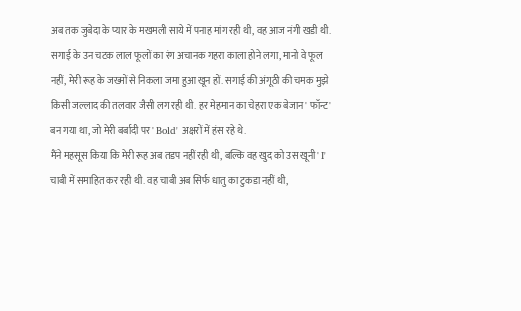अब तक जुबेदा के प्यार के मखमली साये में पनाह मांग रही थी, वह आज नंगी खडी थी. सगाई के उन चटक लाल फूलों का रंग अचानक गहरा काला होने लगा, मानो वे फूल नहीं, मेरी रूह के जख्मों से निकला जमा हुआ खून हों. सगाई की अंगूठी की चमक मुझे किसी जल्लाद की तलवार जैसी लग रही थी. हर मेहमान का चेहरा एक बेजान' फॉन्ट' बन गया था, जो मेरी बर्बादी पर' Bold' अक्षरों में हंस रहे थे.
मैंने महसूस किया कि मेरी रूह अब तडप नहीं रही थी, बल्कि वह खुद को उस खूनी' I' चाबी में समाहित कर रही थी. वह चाबी अब सिर्फ धातु का टुकडा नहीं थी,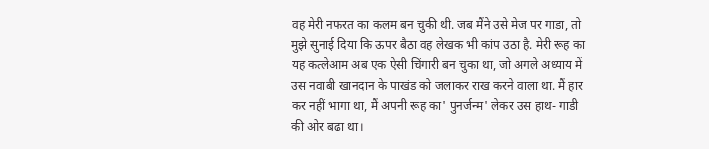वह मेरी नफरत का कलम बन चुकी थी. जब मैंने उसे मेज पर गाडा, तो मुझे सुनाई दिया कि ऊपर बैठा वह लेखक भी कांप उठा है. मेरी रूह का यह कत्लेआम अब एक ऐसी चिंगारी बन चुका था, जो अगले अध्याय में उस नवाबी खानदान के पाखंड को जलाकर राख करने वाला था. मैं हार कर नहीं भागा था, मैं अपनी रूह का' पुनर्जन्म' लेकर उस हाथ- गाडी की ओर बढा था।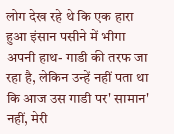लोग देख रहे थे कि एक हारा हुआ इंसान पसीने में भीगा अपनी हाथ- गाडी की तरफ जा रहा है, लेकिन उन्हें नहीं पता था कि आज उस गाडी पर' सामान' नहीं, मेरी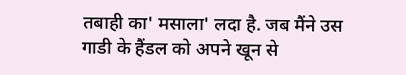तबाही का' मसाला' लदा है. जब मैंने उस गाडी के हैंडल को अपने खून से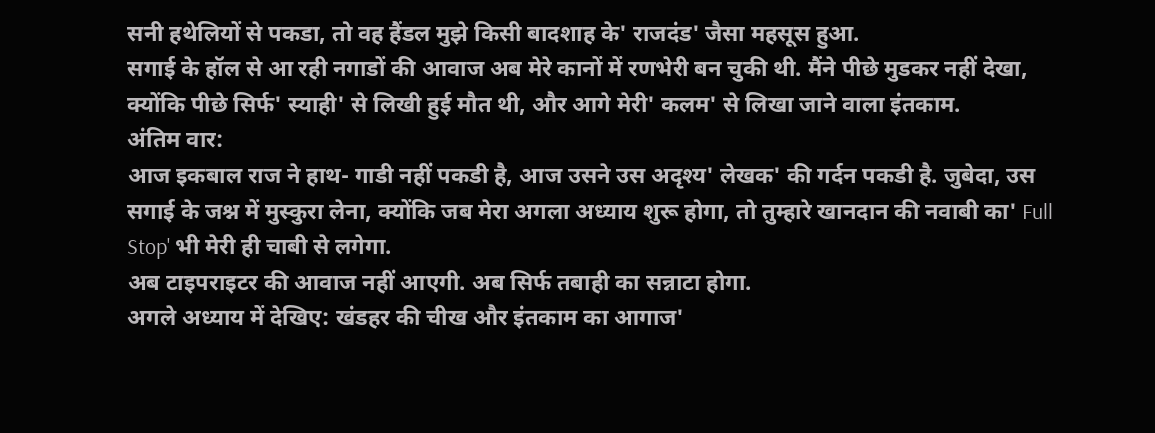सनी हथेलियों से पकडा, तो वह हैंडल मुझे किसी बादशाह के' राजदंड' जैसा महसूस हुआ.
सगाई के हॉल से आ रही नगाडों की आवाज अब मेरे कानों में रणभेरी बन चुकी थी. मैंने पीछे मुडकर नहीं देखा, क्योंकि पीछे सिर्फ' स्याही' से लिखी हुई मौत थी, और आगे मेरी' कलम' से लिखा जाने वाला इंतकाम.
अंतिम वार:
आज इकबाल राज ने हाथ- गाडी नहीं पकडी है, आज उसने उस अदृश्य' लेखक' की गर्दन पकडी है. जुबेदा, उस सगाई के जश्न में मुस्कुरा लेना, क्योंकि जब मेरा अगला अध्याय शुरू होगा, तो तुम्हारे खानदान की नवाबी का' Full Stop' भी मेरी ही चाबी से लगेगा.
अब टाइपराइटर की आवाज नहीं आएगी. अब सिर्फ तबाही का सन्नाटा होगा.
अगले अध्याय में देखिए: खंडहर की चीख और इंतकाम का आगाज'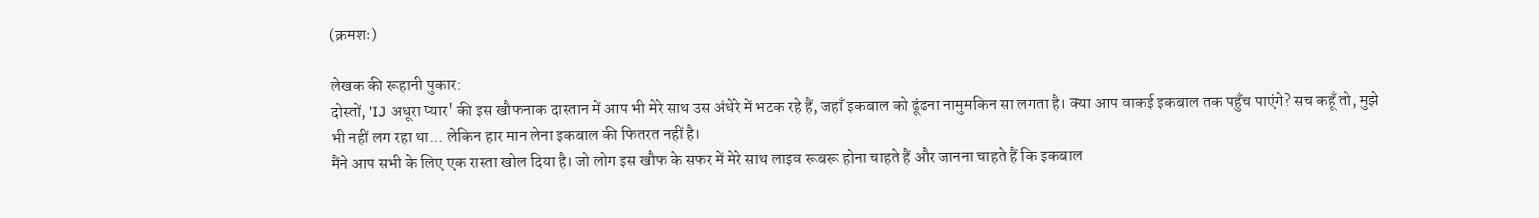(क्रमशः)

लेखक की रूहानी पुकार:
दोस्तों, 'IJ अधूरा प्यार' की इस खौफनाक दास्तान में आप भी मेरे साथ उस अंधेरे में भटक रहे हैं, जहाँ इकबाल को ढूंढना नामुमकिन सा लगता है। क्या आप वाकई इकबाल तक पहुँच पाएंगे? सच कहूँ तो, मुझे भी नहीं लग रहा था... लेकिन हार मान लेना इकबाल की फितरत नहीं है।
मैंने आप सभी के लिए एक रास्ता खोल दिया है। जो लोग इस खौफ के सफर में मेरे साथ लाइव रूबरू होना चाहते हैं और जानना चाहते हैं कि इकबाल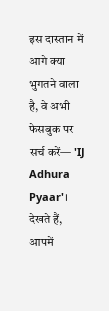इस दास्तान में आगे क्या भुगतने वाला है, वे अभी फेसबुक पर सर्च करें— 'IJ Adhura Pyaar'।
देखते हैं, आपमें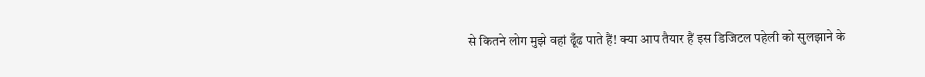से कितने लोग मुझे वहां ढूँढ पाते हैं! क्या आप तैयार हैं इस डिजिटल पहेली को सुलझाने के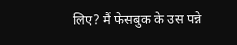लिए? मैं फेसबुक के उस पन्ने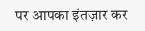पर आपका इंतज़ार कर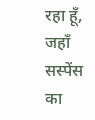रहा हूँ, जहाँ सस्पेंस का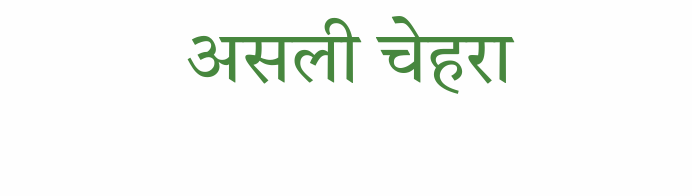असली चेहरा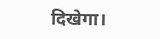दिखेगा।